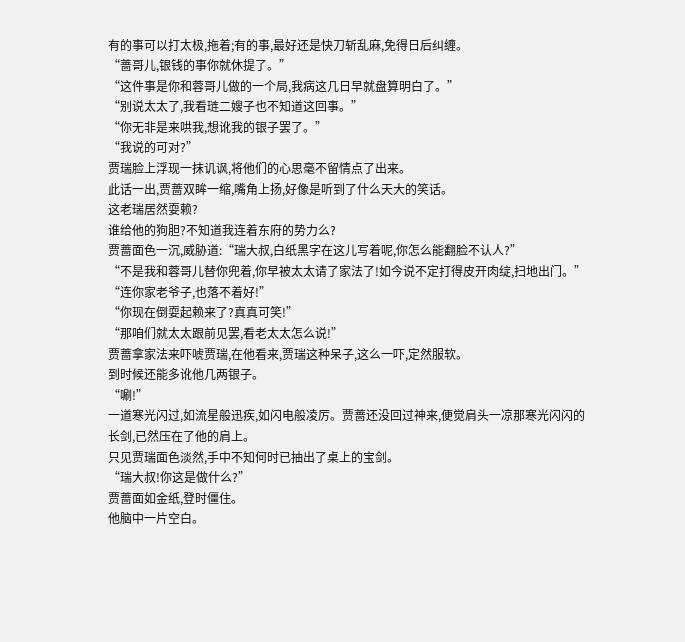有的事可以打太极,拖着;有的事,最好还是快刀斩乱麻,免得日后纠缠。
“蔷哥儿,银钱的事你就休提了。”
“这件事是你和蓉哥儿做的一个局,我病这几日早就盘算明白了。”
“别说太太了,我看琏二嫂子也不知道这回事。”
“你无非是来哄我,想讹我的银子罢了。”
“我说的可对?”
贾瑞脸上浮现一抹讥讽,将他们的心思毫不留情点了出来。
此话一出,贾蔷双眸一缩,嘴角上扬,好像是听到了什么天大的笑话。
这老瑞居然耍赖?
谁给他的狗胆?不知道我连着东府的势力么?
贾蔷面色一沉,威胁道:“瑞大叔,白纸黑字在这儿写着呢,你怎么能翻脸不认人?”
“不是我和蓉哥儿替你兜着,你早被太太请了家法了!如今说不定打得皮开肉绽,扫地出门。”
“连你家老爷子,也落不着好!”
“你现在倒耍起赖来了?真真可笑!”
“那咱们就太太跟前见罢,看老太太怎么说!”
贾蔷拿家法来吓唬贾瑞,在他看来,贾瑞这种呆子,这么一吓,定然服软。
到时候还能多讹他几两银子。
“唰!”
一道寒光闪过,如流星般迅疾,如闪电般凌厉。贾蔷还没回过神来,便觉肩头一凉那寒光闪闪的长剑,已然压在了他的肩上。
只见贾瑞面色淡然,手中不知何时已抽出了桌上的宝剑。
“瑞大叔!你这是做什么?”
贾蔷面如金纸,登时僵住。
他脑中一片空白。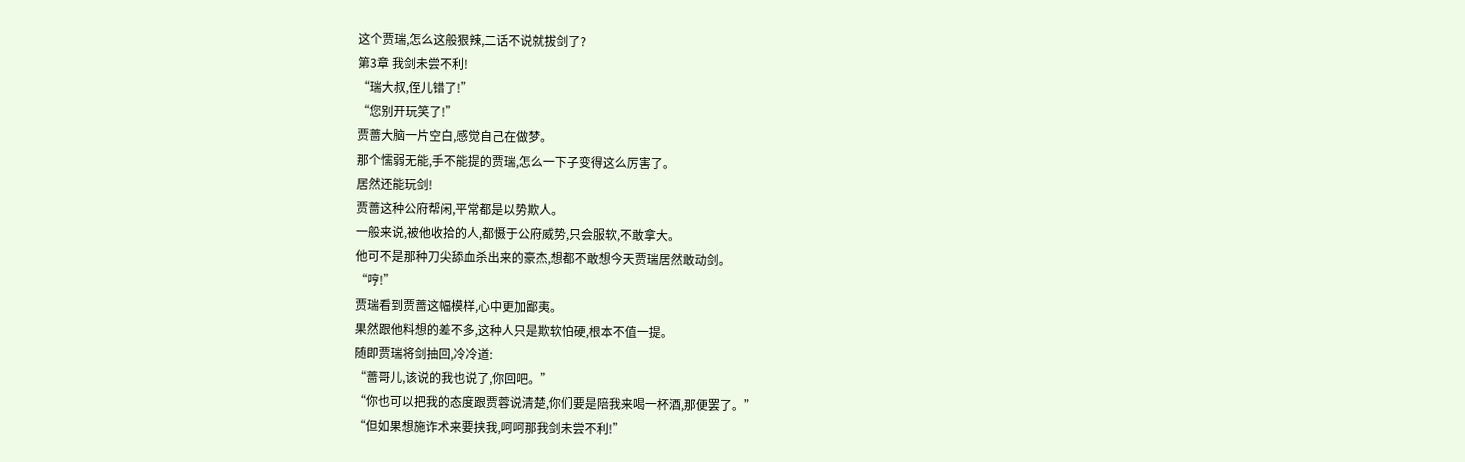这个贾瑞,怎么这般狠辣,二话不说就拔剑了?
第3章 我剑未尝不利!
“瑞大叔,侄儿错了!”
“您别开玩笑了!”
贾蔷大脑一片空白,感觉自己在做梦。
那个懦弱无能,手不能提的贾瑞,怎么一下子变得这么厉害了。
居然还能玩剑!
贾蔷这种公府帮闲,平常都是以势欺人。
一般来说,被他收拾的人,都慑于公府威势,只会服软,不敢拿大。
他可不是那种刀尖舔血杀出来的豪杰,想都不敢想今天贾瑞居然敢动剑。
“哼!”
贾瑞看到贾蔷这幅模样,心中更加鄙夷。
果然跟他料想的差不多,这种人只是欺软怕硬,根本不值一提。
随即贾瑞将剑抽回,冷冷道:
“蔷哥儿,该说的我也说了,你回吧。”
“你也可以把我的态度跟贾蓉说清楚,你们要是陪我来喝一杯酒,那便罢了。”
“但如果想施诈术来要挟我,呵呵那我剑未尝不利!”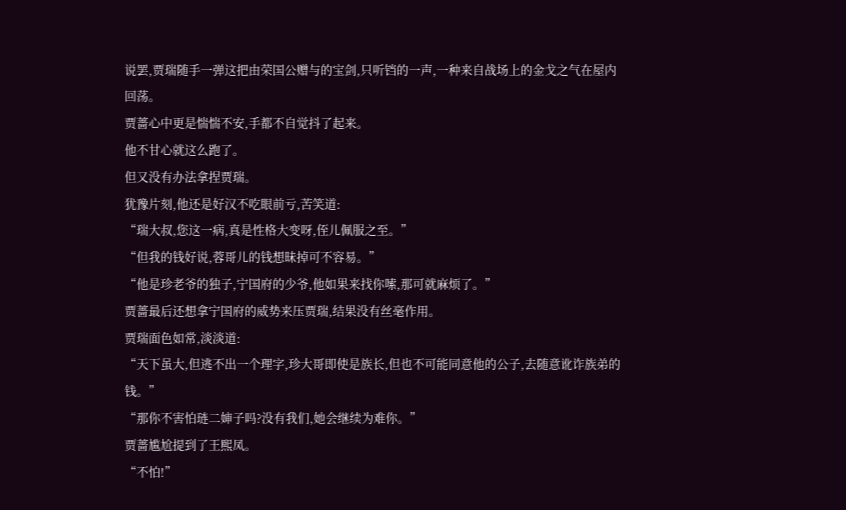说罢,贾瑞随手一弹这把由荣国公赠与的宝剑,只听铛的一声,一种来自战场上的金戈之气在屋内回荡。
贾蔷心中更是惴惴不安,手都不自觉抖了起来。
他不甘心就这么跑了。
但又没有办法拿捏贾瑞。
犹豫片刻,他还是好汉不吃眼前亏,苦笑道:
“瑞大叔,您这一病,真是性格大变呀,侄儿佩服之至。”
“但我的钱好说,蓉哥儿的钱想昧掉可不容易。”
“他是珍老爷的独子,宁国府的少爷,他如果来找你嗦,那可就麻烦了。”
贾蔷最后还想拿宁国府的威势来压贾瑞,结果没有丝毫作用。
贾瑞面色如常,淡淡道:
“天下虽大,但逃不出一个理字,珍大哥即使是族长,但也不可能同意他的公子,去随意讹诈族弟的钱。”
“那你不害怕琏二婶子吗?没有我们,她会继续为难你。”
贾蔷尴尬提到了王熙凤。
“不怕!”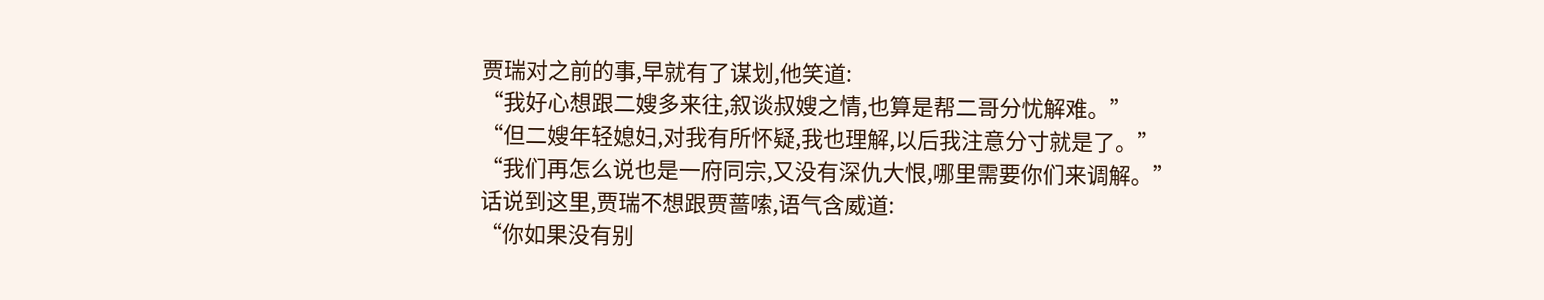贾瑞对之前的事,早就有了谋划,他笑道:
“我好心想跟二嫂多来往,叙谈叔嫂之情,也算是帮二哥分忧解难。”
“但二嫂年轻媳妇,对我有所怀疑,我也理解,以后我注意分寸就是了。”
“我们再怎么说也是一府同宗,又没有深仇大恨,哪里需要你们来调解。”
话说到这里,贾瑞不想跟贾蔷嗦,语气含威道:
“你如果没有别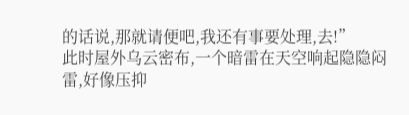的话说,那就请便吧,我还有事要处理,去!”
此时屋外乌云密布,一个暗雷在天空响起隐隐闷雷,好像压抑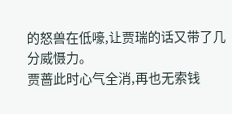的怒兽在低嚎,让贾瑞的话又带了几分威慑力。
贾蔷此时心气全消,再也无索钱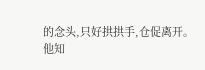的念头,只好拱拱手,仓促离开。
他知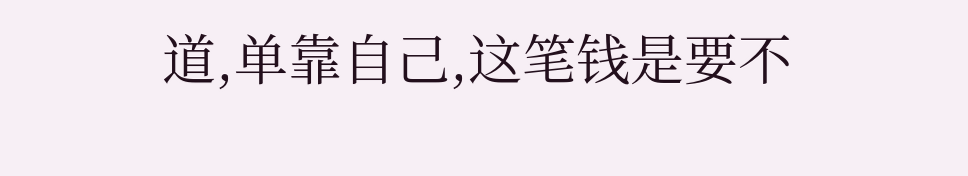道,单靠自己,这笔钱是要不